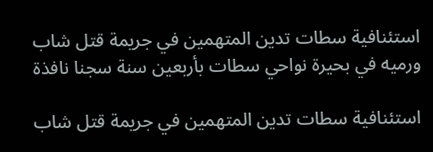استئنافية سطات تدين المتهمين في جريمة قتل شاب ورميه في بحيرة نواحي سطات بأربعين سنة سجنا نافذة

استئنافية سطات تدين المتهمين في جريمة قتل شاب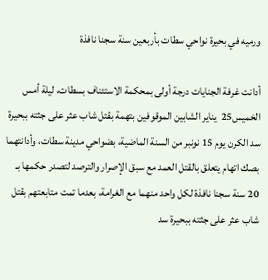ورميه في بحيرة نواحي سطات بأربعين سنة سجنا نافذة

أدانت غرفة الجنايات درجة أولى بمحكمة الاستئناف بسطات، ليلة أمس الخميس25  يناير الشابين الموقوفين بتهمة بقتل شاب عثر على جثته ببحيرة سد الكرن يوم 15 نونبر من السنة الماضية، بضواحي مدينة سطات، وأدانتهما بصك اتهام يتعلق بالقتل العمد مع سبق الإصرار والترصد لتصدر حكمها بـ 20 سنة سجنا نافذة لكل واحد منهما مع الغرامة، بعدما تمت متابعتهم بقتل شاب عثر على جثته ببحيرة سد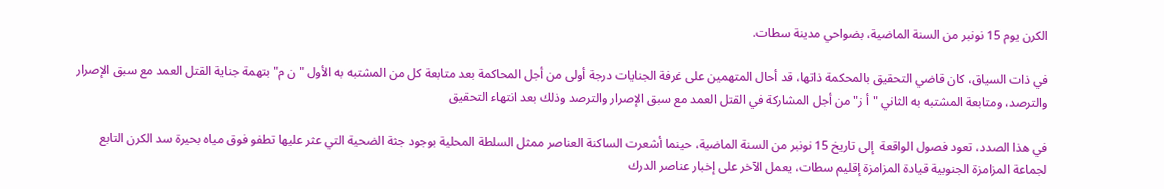الكرن يوم 15 نونبر من السنة الماضية، بضواحي مدينة سطات.

في ذات السياق، كان قاضي التحقيق بالمحكمة ذاتها، قد أحال المتهمين على غرفة الجنايات درجة أولى من أجل المحاكمة بعد متابعة كل من المشتبه به الأول "ن م" بتهمة جناية القتل العمد مع سبق الإصرار والترصد، ومتابعة المشتبه به الثاني "أ ز" من أجل المشاركة في القتل العمد مع سبق الإصرار والترصد وذلك بعد انتهاء التحقيق

في هذا الصدد، تعود فصول الواقعة  إلى تاريخ 15 نونبر من السنة الماضية، حينما أشعرت الساكنة العناصر ممثل السلطة المحلية بوجود جثة الضحية التي عثر عليها تطفو فوق مياه بحيرة سد الكرن التابع لجماعة المزامزة الجنوبية قيادة المزامزة إقليم سطات، يعمل الآخر على إخبار عناصر الدرك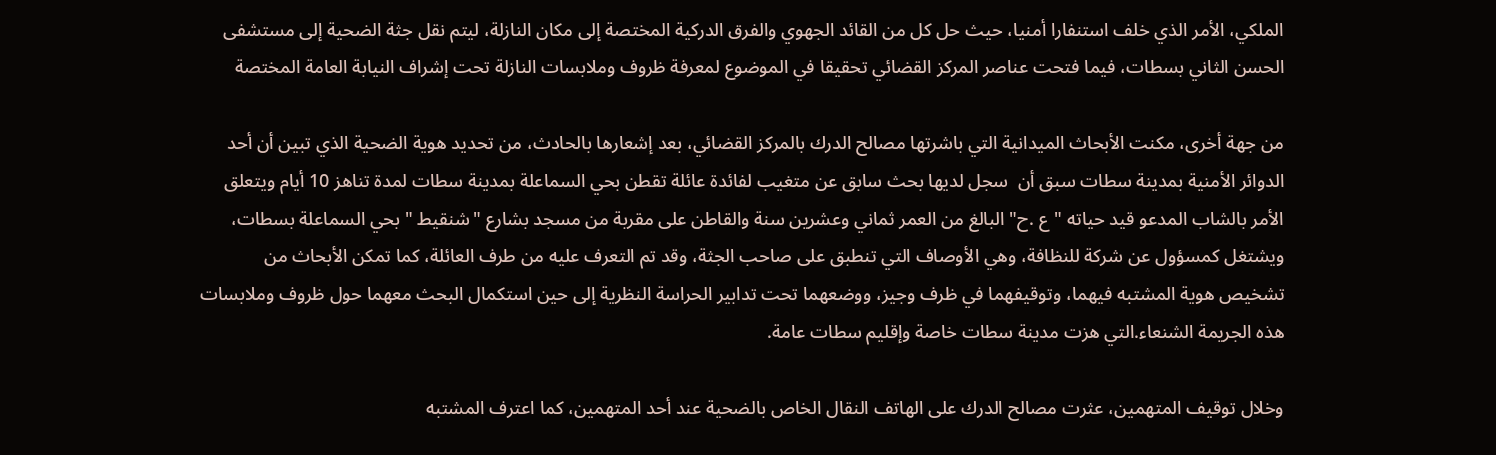الملكي، الأمر الذي خلف استنفارا أمنيا، حيث حل كل من القائد الجهوي والفرق الدركية المختصة إلى مكان النازلة، ليتم نقل جثة الضحية إلى مستشفى الحسن الثاني بسطات، فيما فتحت عناصر المركز القضائي تحقيقا في الموضوع لمعرفة ظروف وملابسات النازلة تحت إشراف النيابة العامة المختصة

من جهة أخرى، مكنت الأبحاث الميدانية التي باشرتها مصالح الدرك بالمركز القضائي، بعد إشعارها بالحادث، من تحديد هوية الضحية الذي تبين أن أحد الدوائر الأمنية بمدينة سطات سبق أن  سجل لديها بحث سابق عن متغيب لفائدة عائلة تقطن بحي السماعلة بمدينة سطات لمدة تناهز 10 أيام ويتعلق الأمر بالشاب المدعو قيد حياته "ع .ح" البالغ من العمر ثماني وعشرين سنة والقاطن على مقربة من مسجد بشارع "شنقيط " بحي السماعلة بسطات، ويشتغل كمسؤول عن شركة للنظافة، وهي الأوصاف التي تنطبق على صاحب الجثة، وقد تم التعرف عليه من طرف العائلة، كما تمكن الأبحاث من تشخيص هوية المشتبه فيهما، وتوقيفهما في ظرف وجيز، ووضعهما تحت تدابير الحراسة النظرية إلى حين استكمال البحث معهما حول ظروف وملابسات هذه الجريمة الشنعاء.التي هزت مدينة سطات خاصة وإقليم سطات عامة.

وخلال توقيف المتهمين، عثرت مصالح الدرك على الهاتف النقال الخاص بالضحية عند أحد المتهمين، كما اعترف المشتبه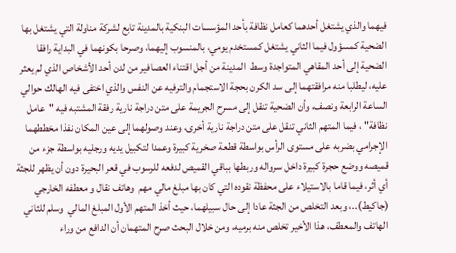فيهما والذي يشتغل أحدهما كعامل نظافة بأحد المؤسسات البنكية بالمدينة تابع لشركة مناولة التي يشتغل بها الضحية كمسؤول فيما الثاني يشتغل كمستخدم يومي، بالمنسوب إليهما، وصرحا بكونهما في البداية رافقا الضحية إلى أحد المقاهي المتواجدة وسط  المدينة من أجل اقتناء العصافير من لدن أحد الأشخاص الذي لم يعثر عليه، ليطلبا منه مرافقتهما إلى سد الكرن بحجة الاستجمام والترفيه عن النفس والذي اختفى فيه الهالك حوالي الساعة الرابعة ونصف، وأن الضحية تنقل إلى مسرح الجريمة على متن دراجة نارية رفقة المشتبه فيه "عامل نظافة" ، فيما المتهم الثاني تنقل على متن دراجة نارية أخرى، وعند وصولهما إلى عين المكان نفذا مخططهما الإجرامي بضربه على مستوى الرأس بواسطة قطعة صخرية كبيرة وعمدا لتكبيل يديه ورجليه بواسطة جزء من قميصه ووضع حجرة كبيرة داخل سرواله وربطها بباقي القميص لدفعه للرسوب في قعر البحيرة دون أن يظهر للجثة أي أثر، فيما قاما بالاستيلاء على محفظة نقوده التي كان بها مبلغ مالي مهم  وهاتف نقال و معطفه الخارجي (جاكيط)..، وبعد التخلص من الجثة عادا إلى حال سبيلهما، حيث أخذ المتهم الأول المبلغ المالي  وسلم للثاني الهاتف والمعطف، هذا الأخير تخلص منه برميه، ومن خلال البحث صرح المتهمان أن الدافع من وراء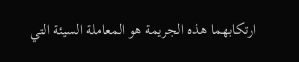ارتكابهما هذه الجريمة هو المعاملة السيئة التي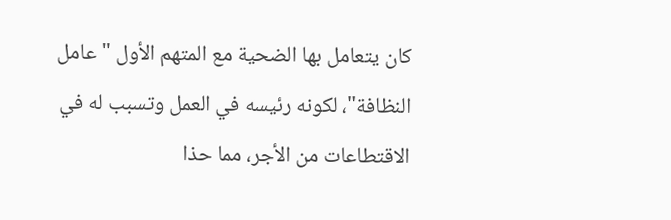كان يتعامل بها الضحية مع المتهم الأول "عامل النظافة"، لكونه رئيسه في العمل وتسبب له في الاقتطاعات من الأجر، مما حذا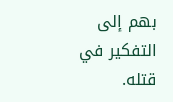بهم إلى التفكير في قتله.